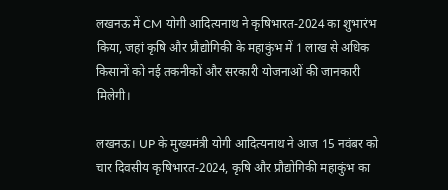लखनऊ में CM योगी आदित्यनाथ ने कृषिभारत-2024 का शुभारंभ किया, जहां कृषि और प्रौद्योगिकी के महाकुंभ में 1 लाख से अधिक किसानों को नई तकनीकों और सरकारी योजनाओं की जानकारी मिलेगी।

लखनऊ। UP के मुख्यमंत्री योगी आदित्यनाथ ने आज 15 नवंबर को चार दिवसीय कृषिभारत-2024, कृषि और प्रौद्योगिकी महाकुंभ का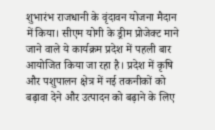शुभारंभ राजधानी के वृंदावन योजना मैदान में किया। सीएम योगी के ड्रीम प्रोजेक्ट माने जाने वाले ये कार्यक्रम प्रदेश में पहली बार आयोजित किया जा रहा है। प्रदेश में कृषि और पशुपालन क्षेत्र में नई तकनीकों को बढ़ावा देने और उत्पादन को बढ़ाने के लिए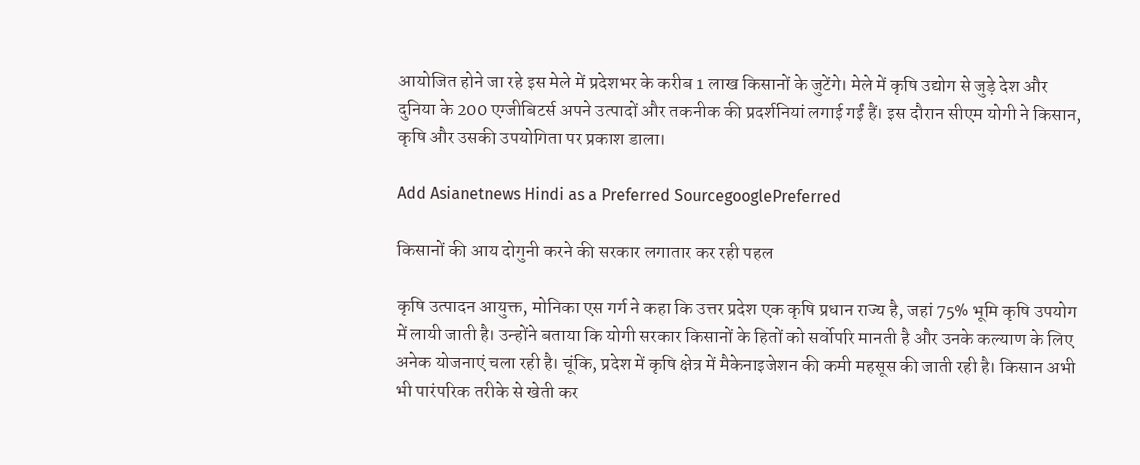आयोजित होने जा रहे इस मेले में प्रदेशभर के करीब 1 लाख किसानों के जुटेंगे। मेले में कृषि उद्योग से जुड़े देश और दुनिया के 200 एग्जीबिटर्स अपने उत्पादों और तकनीक की प्रदर्शनियां लगाई गईं हैं। इस दौरान सीएम योगी ने किसान, कृषि और उसकी उपयोगिता पर प्रकाश डाला।

Add Asianetnews Hindi as a Preferred SourcegooglePreferred

किसानों की आय दोगुनी करने की सरकार लगातार कर रही पहल

कृषि उत्पादन आयुक्त, मोनिका एस गर्ग ने कहा कि उत्तर प्रदेश एक कृषि प्रधान राज्य है, जहां 75% भूमि कृषि उपयोग में लायी जाती है। उन्होंने बताया कि योगी सरकार किसानों के हितों को सर्वोपरि मानती है और उनके कल्याण के लिए अनेक योजनाएं चला रही है। चूंकि, प्रदेश में कृषि क्षेत्र में मैकेनाइजेशन की कमी महसूस की जाती रही है। किसान अभी भी पारंपरिक तरीके से खेती कर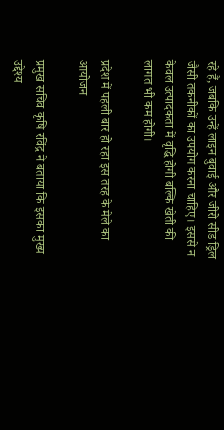रहे हैं, जबकि उन्हें लाइन बुवाई और जीरो सीड ड्रिल जैसी तकनीकों का उपयोग करना चाहिए। इससे न केवल उत्पादकता में वृद्धि होगी बल्कि खेती की लागत भी कम होगी।

प्रदेश में पहली बार हो रहा इस तरह के मेले का आयोजन

प्रमुख सचिव कृषि रविंद्र ने बताया कि इसका मुख्य उद्देश्य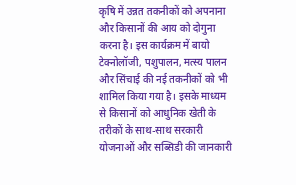कृषि में उन्नत तकनीकों को अपनाना और किसानों की आय को दोगुना करना है। इस कार्यक्रम में बायो टेक्नोलॉजी, पशुपालन, मत्स्य पालन और सिंचाई की नई तकनीकों को भी शामिल किया गया है। इसके माध्यम से किसानों को आधुनिक खेती के तरीकों के साथ-साथ सरकारी योजनाओं और सब्सिडी की जानकारी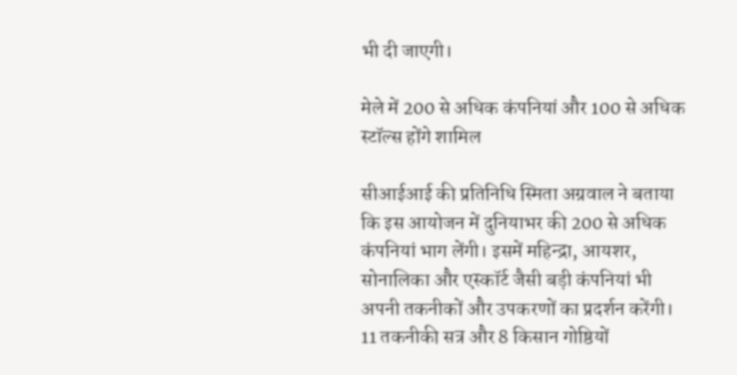भी दी जाएगी।

मेले में 200 से अधिक कंपनियां और 100 से अधिक स्टॉल्स होंगे शामिल

सीआईआई की प्रतिनिधि स्मिता अग्रवाल ने बताया कि इस आयोजन में दुनियाभर की 200 से अधिक कंपनियां भाग लेंगी। इसमें महिन्द्रा, आयशर, सोनालिका और एस्कॉर्ट जैसी बड़ी कंपनियां भी अपनी तकनीकों और उपकरणों का प्रदर्शन करेंगी। 11 तकनीकी सत्र और 8 किसान गोष्ठियों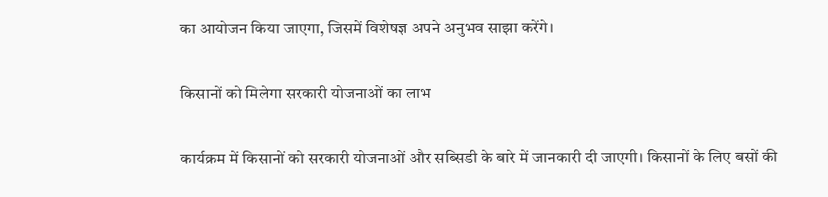का आयोजन किया जाएगा, जिसमें विशेषज्ञ अपने अनुभव साझा करेंगे।

किसानों को मिलेगा सरकारी योजनाओं का लाभ

कार्यक्रम में किसानों को सरकारी योजनाओं और सब्सिडी के बारे में जानकारी दी जाएगी। किसानों के लिए बसों की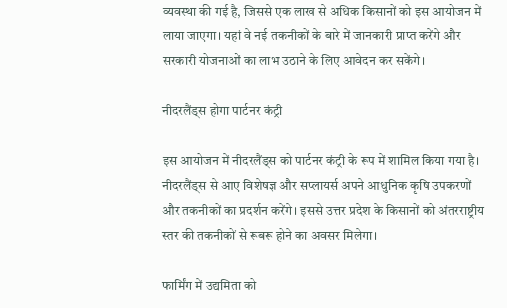व्यवस्था की गई है, जिससे एक लाख से अधिक किसानों को इस आयोजन में लाया जाएगा। यहां वे नई तकनीकों के बारे में जानकारी प्राप्त करेंगे और सरकारी योजनाओं का लाभ उठाने के लिए आवेदन कर सकेंगे।

नीदरलैंड्स होगा पार्टनर कंट्री

इस आयोजन में नीदरलैंड्स को पार्टनर कंट्री के रूप में शामिल किया गया है। नीदरलैंड्स से आए विशेषज्ञ और सप्लायर्स अपने आधुनिक कृषि उपकरणों और तकनीकों का प्रदर्शन करेंगे। इससे उत्तर प्रदेश के किसानों को अंतरराष्ट्रीय स्तर की तकनीकों से रूबरू होने का अवसर मिलेगा।

फार्मिंग में उद्यमिता को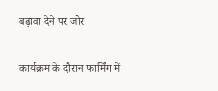बढ़ावा देने पर जोर

कार्यक्रम के दौरान फार्मिंग में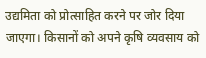उद्यमिता को प्रोत्साहित करने पर जोर दिया जाएगा। किसानों को अपने कृषि व्यवसाय को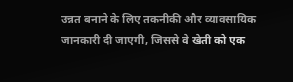उन्नत बनाने के लिए तकनीकी और व्यावसायिक जानकारी दी जाएगी, जिससे वे खेती को एक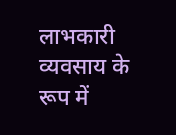लाभकारी व्यवसाय के रूप में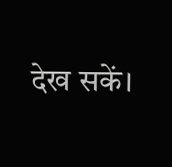देख सकें।